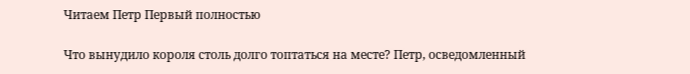Читаем Петр Первый полностью

Что вынудило короля столь долго топтаться на месте? Петр, осведомленный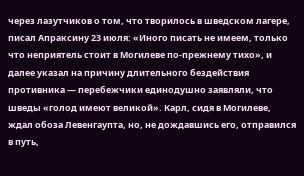через лазутчиков о том, что творилось в шведском лагере, писал Апраксину 23 июля: «Иного писать не имеем, только что неприятель стоит в Могилеве по-прежнему тихо», и далее указал на причину длительного бездействия противника — перебежчики единодушно заявляли, что шведы «голод имеют великой». Карл, сидя в Могилеве, ждал обоза Левенгаупта, но, не дождавшись его, отправился в путь,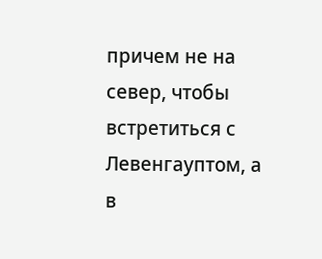причем не на север, чтобы встретиться с Левенгауптом, а в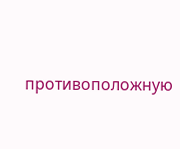противоположную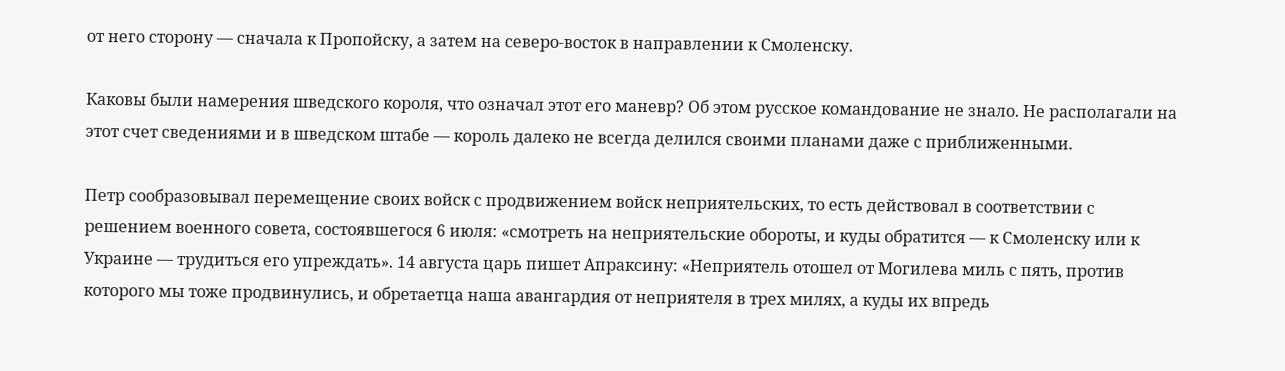от него сторону — сначала к Пропойску, а затем на северо-восток в направлении к Смоленску.

Каковы были намерения шведского короля, что означал этот его маневр? Об этом русское командование не знало. Не располагали на этот счет сведениями и в шведском штабе — король далеко не всегда делился своими планами даже с приближенными.

Петр сообразовывал перемещение своих войск с продвижением войск неприятельских, то есть действовал в соответствии с решением военного совета, состоявшегося 6 июля: «смотреть на неприятельские обороты, и куды обратится — к Смоленску или к Украине — трудиться его упреждать». 14 августа царь пишет Апраксину: «Неприятель отошел от Могилева миль с пять, против которого мы тоже продвинулись, и обретаетца наша авангардия от неприятеля в трех милях, а куды их впредь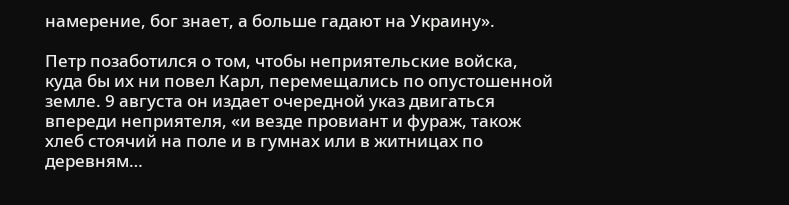намерение, бог знает, а больше гадают на Украину».

Петр позаботился о том, чтобы неприятельские войска, куда бы их ни повел Карл, перемещались по опустошенной земле. 9 августа он издает очередной указ двигаться впереди неприятеля, «и везде провиант и фураж, також хлеб стоячий на поле и в гумнах или в житницах по деревням…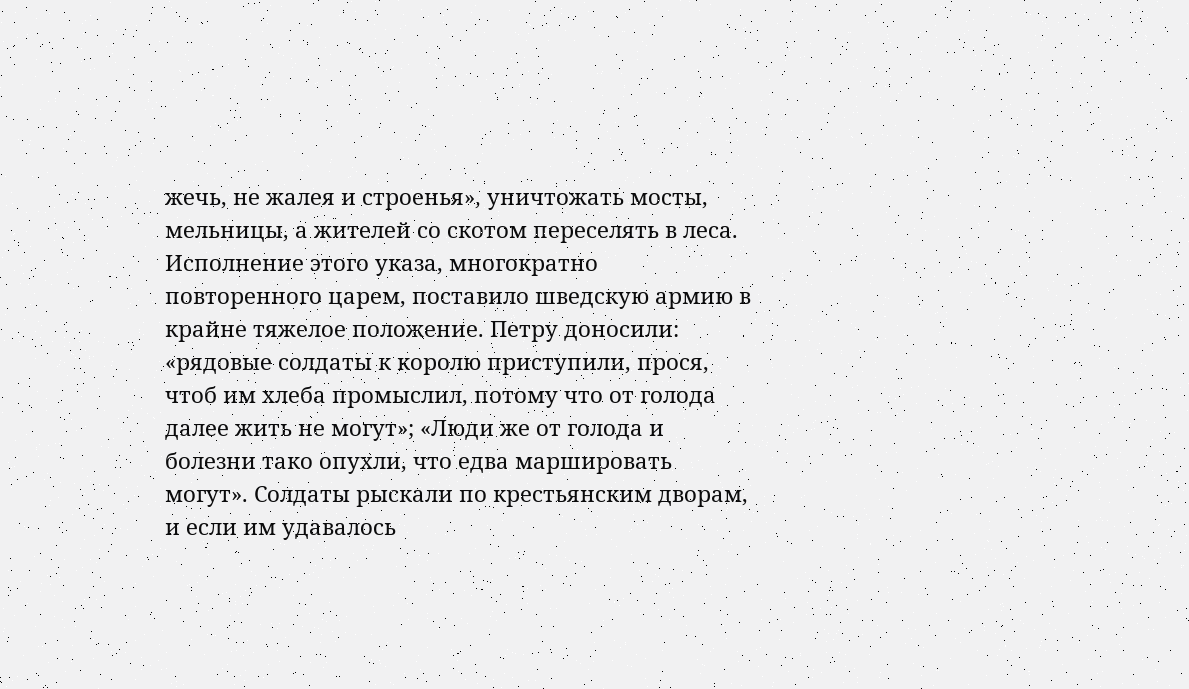жечь, не жалея и строенья», уничтожать мосты, мельницы, а жителей со скотом переселять в леса. Исполнение этого указа, многократно повторенного царем, поставило шведскую армию в крайне тяжелое положение. Петру доносили: «рядовые солдаты к королю приступили, прося, чтоб им хлеба промыслил, потому что от голода далее жить не могут»; «Люди же от голода и болезни тако опухли, что едва маршировать могут». Солдаты рыскали по крестьянским дворам, и если им удавалось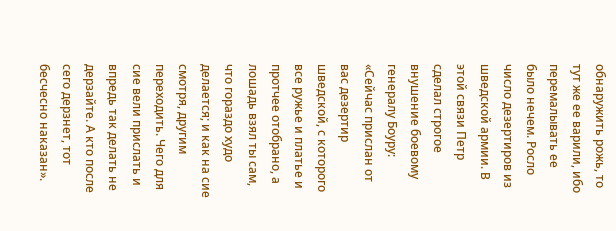обнаружить рожь, то тут же ее варили, ибо перемалывать ее было нечем. Росло число дезертиров из шведской армии. В этой связи Петр сделал строгое внушение боевому генералу Боуру: «Сейчас прислан от вас дезертир шведской, с которого все ружье и платье и протчее отобрано, а лошадь взял ты сам, что гораздо худо делается; и как на сие смотря, другим переходить. Чего для сие вели прислать и впредь так делать не дерзайте. А кто после сего дерзнет, тот бесчесно наказан».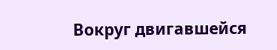Вокруг двигавшейся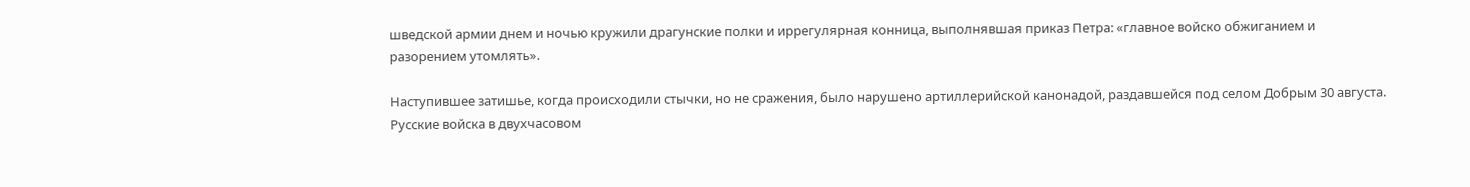шведской армии днем и ночью кружили драгунские полки и иррегулярная конница, выполнявшая приказ Петра: «главное войско обжиганием и разорением утомлять».

Наступившее затишье, когда происходили стычки, но не сражения, было нарушено артиллерийской канонадой, раздавшейся под селом Добрым 30 августа. Русские войска в двухчасовом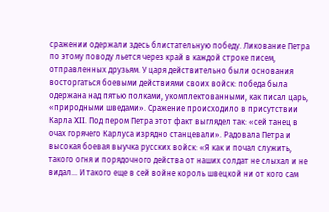сражении одержали здесь блистательную победу. Ликование Петра по этому поводу льется через край в каждой строке писем, отправленных друзьям. У царя действительно были основания восторгаться боевыми действиями своих войск: победа была одержана над пятью полками, укомплектованными, как писал царь, «природными шведами». Сражение происходило в присутствии Карла XII. Под пером Петра этот факт выглядел так: «сей танец в очах горячего Карлуса изрядно станцевали». Радовала Петра и высокая боевая выучка русских войск: «Я как и почал служить, такого огня и порядочного действа от наших солдат не слыхал и не видал… И такого еще в сей войне король швецкой ни от кого сам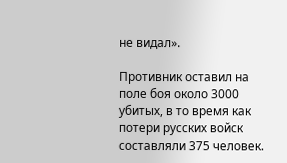не видал».

Противник оставил на поле боя около 3000 убитых, в то время как потери русских войск составляли 375 человек.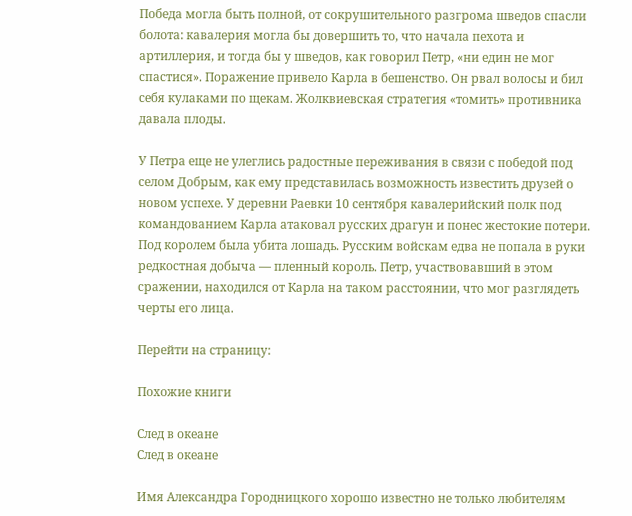Победа могла быть полной, от сокрушительного разгрома шведов спасли болота: кавалерия могла бы довершить то, что начала пехота и артиллерия, и тогда бы у шведов, как говорил Петр, «ни един не мог спастися». Поражение привело Карла в бешенство. Он рвал волосы и бил себя кулаками по щекам. Жолквиевская стратегия «томить» противника давала плоды.

У Петра еще не улеглись радостные переживания в связи с победой под селом Добрым, как ему представилась возможность известить друзей о новом успехе. У деревни Раевки 10 сентября кавалерийский полк под командованием Карла атаковал русских драгун и понес жестокие потери. Под королем была убита лошадь. Русским войскам едва не попала в руки редкостная добыча — пленный король. Петр, участвовавший в этом сражении, находился от Карла на таком расстоянии, что мог разглядеть черты его лица.

Перейти на страницу:

Похожие книги

След в океане
След в океане

Имя Александра Городницкого хорошо известно не только любителям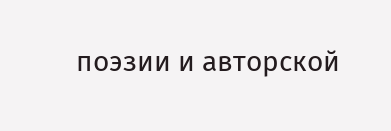поэзии и авторской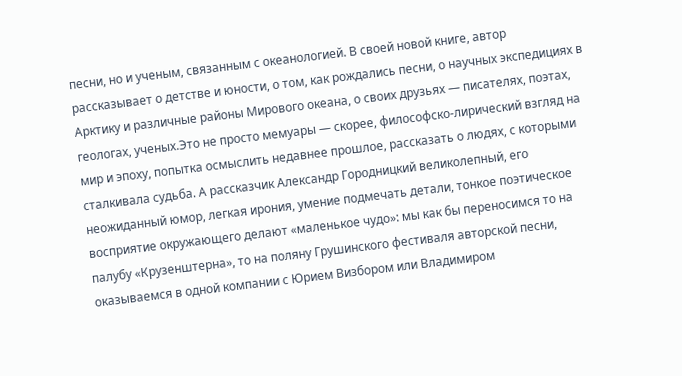песни, но и ученым, связанным с океанологией. В своей новой книге, автор рассказывает о детстве и юности, о том, как рождались песни, о научных экспедициях в Арктику и различные районы Мирового океана, о своих друзьях — писателях, поэтах, геологах, ученых.Это не просто мемуары — скорее, философско-лирический взгляд на мир и эпоху, попытка осмыслить недавнее прошлое, рассказать о людях, с которыми сталкивала судьба. А рассказчик Александр Городницкий великолепный, его неожиданный юмор, легкая ирония, умение подмечать детали, тонкое поэтическое восприятие окружающего делают «маленькое чудо»: мы как бы переносимся то на палубу «Крузенштерна», то на поляну Грушинского фестиваля авторской песни, оказываемся в одной компании с Юрием Визбором или Владимиром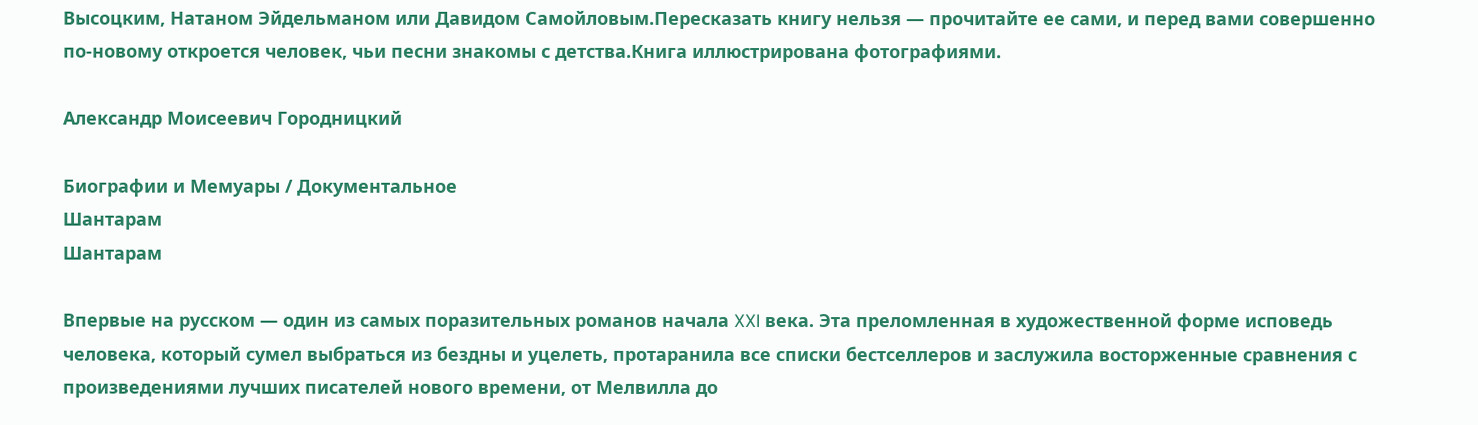Высоцким, Натаном Эйдельманом или Давидом Самойловым.Пересказать книгу нельзя — прочитайте ее сами, и перед вами совершенно по-новому откроется человек, чьи песни знакомы с детства.Книга иллюстрирована фотографиями.

Александр Моисеевич Городницкий

Биографии и Мемуары / Документальное
Шантарам
Шантарам

Впервые на русском — один из самых поразительных романов начала XXI века. Эта преломленная в художественной форме исповедь человека, который сумел выбраться из бездны и уцелеть, протаранила все списки бестселлеров и заслужила восторженные сравнения с произведениями лучших писателей нового времени, от Мелвилла до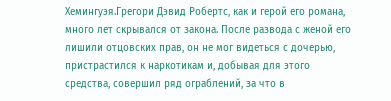Хемингуэя.Грегори Дэвид Робертс, как и герой его романа, много лет скрывался от закона. После развода с женой его лишили отцовских прав, он не мог видеться с дочерью, пристрастился к наркотикам и, добывая для этого средства, совершил ряд ограблений, за что в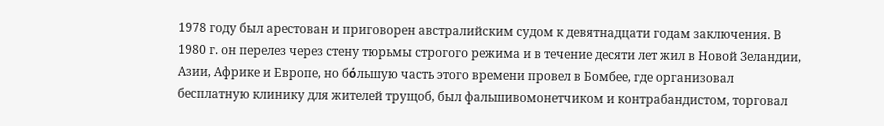1978 году был арестован и приговорен австралийским судом к девятнадцати годам заключения. В 1980 г. он перелез через стену тюрьмы строгого режима и в течение десяти лет жил в Новой Зеландии, Азии, Африке и Европе, но бόльшую часть этого времени провел в Бомбее, где организовал бесплатную клинику для жителей трущоб, был фальшивомонетчиком и контрабандистом, торговал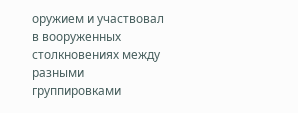оружием и участвовал в вооруженных столкновениях между разными группировками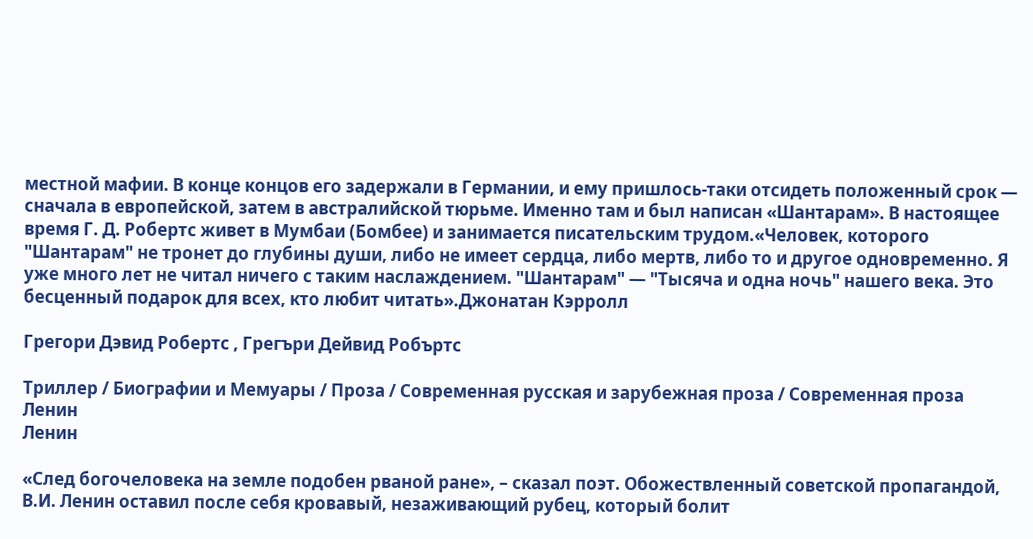местной мафии. В конце концов его задержали в Германии, и ему пришлось-таки отсидеть положенный срок — сначала в европейской, затем в австралийской тюрьме. Именно там и был написан «Шантарам». В настоящее время Г. Д. Робертс живет в Мумбаи (Бомбее) и занимается писательским трудом.«Человек, которого "Шантарам" не тронет до глубины души, либо не имеет сердца, либо мертв, либо то и другое одновременно. Я уже много лет не читал ничего с таким наслаждением. "Шантарам" — "Тысяча и одна ночь" нашего века. Это бесценный подарок для всех, кто любит читать».Джонатан Кэрролл

Грегори Дэвид Робертс , Грегъри Дейвид Робъртс

Триллер / Биографии и Мемуары / Проза / Современная русская и зарубежная проза / Современная проза
Ленин
Ленин

«След богочеловека на земле подобен рваной ране», – сказал поэт. Обожествленный советской пропагандой, В.И. Ленин оставил после себя кровавый, незаживающий рубец, который болит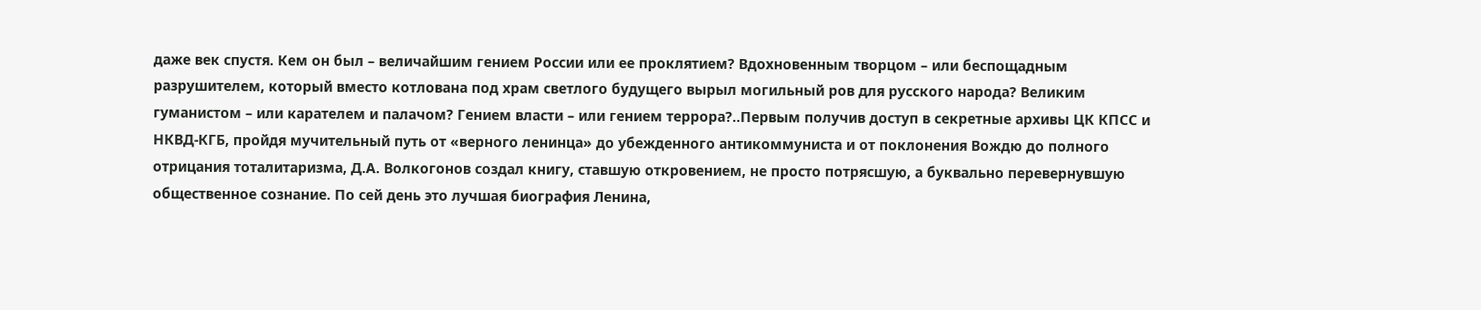даже век спустя. Кем он был – величайшим гением России или ее проклятием? Вдохновенным творцом – или беспощадным разрушителем, который вместо котлована под храм светлого будущего вырыл могильный ров для русского народа? Великим гуманистом – или карателем и палачом? Гением власти – или гением террора?..Первым получив доступ в секретные архивы ЦК КПСС и НКВД-КГБ, пройдя мучительный путь от «верного ленинца» до убежденного антикоммуниста и от поклонения Вождю до полного отрицания тоталитаризма, Д.А. Волкогонов создал книгу, ставшую откровением, не просто потрясшую, а буквально перевернувшую общественное сознание. По сей день это лучшая биография Ленина,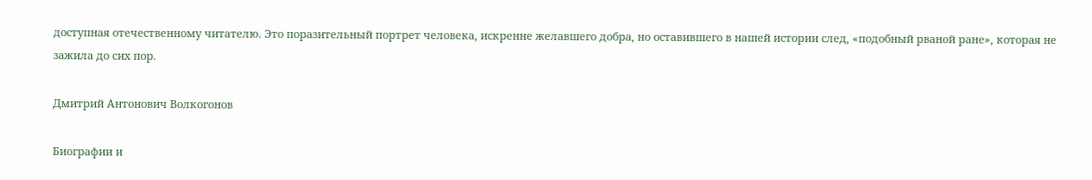доступная отечественному читателю. Это поразительный портрет человека, искренне желавшего добра, но оставившего в нашей истории след, «подобный рваной ране», которая не зажила до сих пор.

Дмитрий Антонович Волкогонов

Биографии и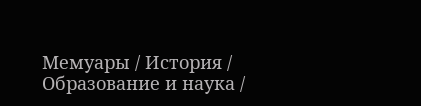Мемуары / История / Образование и наука /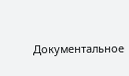Документальное